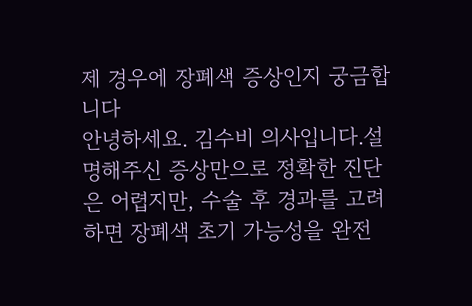제 경우에 장폐색 증상인지 궁금합니다
안녕하세요. 김수비 의사입니다.설명해주신 증상만으로 정확한 진단은 어렵지만, 수술 후 경과를 고려하면 장폐색 초기 가능성을 완전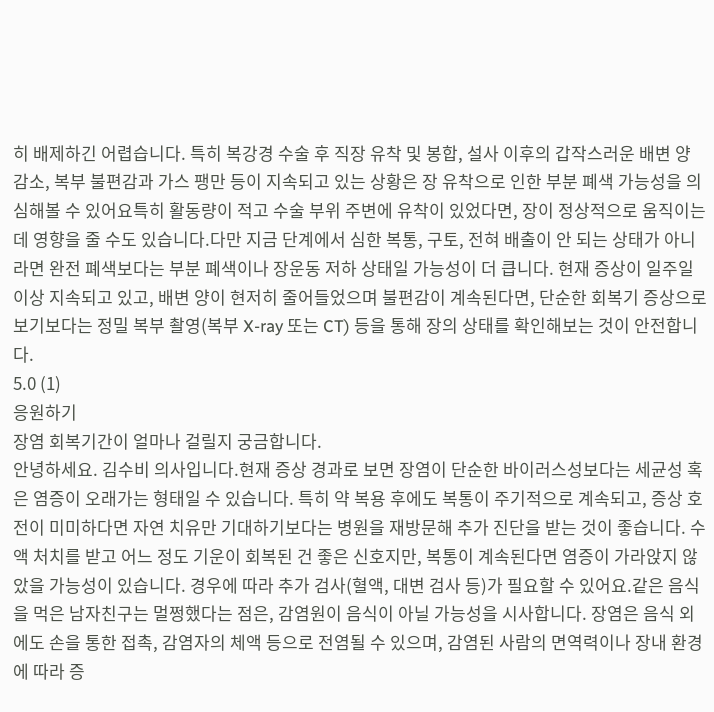히 배제하긴 어렵습니다. 특히 복강경 수술 후 직장 유착 및 봉합, 설사 이후의 갑작스러운 배변 양 감소, 복부 불편감과 가스 팽만 등이 지속되고 있는 상황은 장 유착으로 인한 부분 폐색 가능성을 의심해볼 수 있어요특히 활동량이 적고 수술 부위 주변에 유착이 있었다면, 장이 정상적으로 움직이는 데 영향을 줄 수도 있습니다.다만 지금 단계에서 심한 복통, 구토, 전혀 배출이 안 되는 상태가 아니라면 완전 폐색보다는 부분 폐색이나 장운동 저하 상태일 가능성이 더 큽니다. 현재 증상이 일주일 이상 지속되고 있고, 배변 양이 현저히 줄어들었으며 불편감이 계속된다면, 단순한 회복기 증상으로 보기보다는 정밀 복부 촬영(복부 X-ray 또는 CT) 등을 통해 장의 상태를 확인해보는 것이 안전합니다.
5.0 (1)
응원하기
장염 회복기간이 얼마나 걸릴지 궁금합니다.
안녕하세요. 김수비 의사입니다.현재 증상 경과로 보면 장염이 단순한 바이러스성보다는 세균성 혹은 염증이 오래가는 형태일 수 있습니다. 특히 약 복용 후에도 복통이 주기적으로 계속되고, 증상 호전이 미미하다면 자연 치유만 기대하기보다는 병원을 재방문해 추가 진단을 받는 것이 좋습니다. 수액 처치를 받고 어느 정도 기운이 회복된 건 좋은 신호지만, 복통이 계속된다면 염증이 가라앉지 않았을 가능성이 있습니다. 경우에 따라 추가 검사(혈액, 대변 검사 등)가 필요할 수 있어요.같은 음식을 먹은 남자친구는 멀쩡했다는 점은, 감염원이 음식이 아닐 가능성을 시사합니다. 장염은 음식 외에도 손을 통한 접촉, 감염자의 체액 등으로 전염될 수 있으며, 감염된 사람의 면역력이나 장내 환경에 따라 증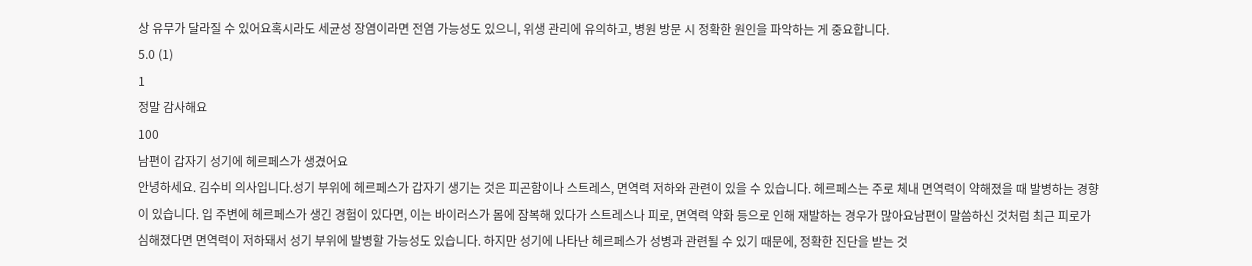상 유무가 달라질 수 있어요혹시라도 세균성 장염이라면 전염 가능성도 있으니, 위생 관리에 유의하고, 병원 방문 시 정확한 원인을 파악하는 게 중요합니다.
5.0 (1)
1
정말 감사해요
100
남편이 갑자기 성기에 헤르페스가 생겼어요
안녕하세요. 김수비 의사입니다.성기 부위에 헤르페스가 갑자기 생기는 것은 피곤함이나 스트레스, 면역력 저하와 관련이 있을 수 있습니다. 헤르페스는 주로 체내 면역력이 약해졌을 때 발병하는 경향이 있습니다. 입 주변에 헤르페스가 생긴 경험이 있다면, 이는 바이러스가 몸에 잠복해 있다가 스트레스나 피로, 면역력 약화 등으로 인해 재발하는 경우가 많아요남편이 말씀하신 것처럼 최근 피로가 심해졌다면 면역력이 저하돼서 성기 부위에 발병할 가능성도 있습니다. 하지만 성기에 나타난 헤르페스가 성병과 관련될 수 있기 때문에, 정확한 진단을 받는 것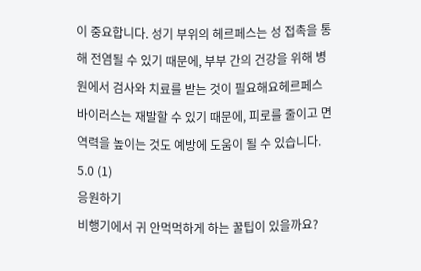이 중요합니다. 성기 부위의 헤르페스는 성 접촉을 통해 전염될 수 있기 때문에, 부부 간의 건강을 위해 병원에서 검사와 치료를 받는 것이 필요해요헤르페스 바이러스는 재발할 수 있기 때문에, 피로를 줄이고 면역력을 높이는 것도 예방에 도움이 될 수 있습니다.
5.0 (1)
응원하기
비행기에서 귀 안먹먹하게 하는 꿀팁이 있을까요?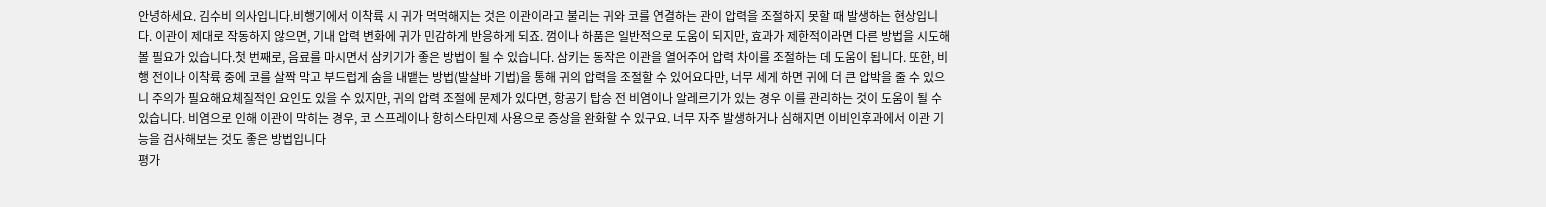안녕하세요. 김수비 의사입니다.비행기에서 이착륙 시 귀가 먹먹해지는 것은 이관이라고 불리는 귀와 코를 연결하는 관이 압력을 조절하지 못할 때 발생하는 현상입니다. 이관이 제대로 작동하지 않으면, 기내 압력 변화에 귀가 민감하게 반응하게 되죠. 껌이나 하품은 일반적으로 도움이 되지만, 효과가 제한적이라면 다른 방법을 시도해 볼 필요가 있습니다.첫 번째로, 음료를 마시면서 삼키기가 좋은 방법이 될 수 있습니다. 삼키는 동작은 이관을 열어주어 압력 차이를 조절하는 데 도움이 됩니다. 또한, 비행 전이나 이착륙 중에 코를 살짝 막고 부드럽게 숨을 내뱉는 방법(발살바 기법)을 통해 귀의 압력을 조절할 수 있어요다만, 너무 세게 하면 귀에 더 큰 압박을 줄 수 있으니 주의가 필요해요체질적인 요인도 있을 수 있지만, 귀의 압력 조절에 문제가 있다면, 항공기 탑승 전 비염이나 알레르기가 있는 경우 이를 관리하는 것이 도움이 될 수 있습니다. 비염으로 인해 이관이 막히는 경우, 코 스프레이나 항히스타민제 사용으로 증상을 완화할 수 있구요. 너무 자주 발생하거나 심해지면 이비인후과에서 이관 기능을 검사해보는 것도 좋은 방법입니다
평가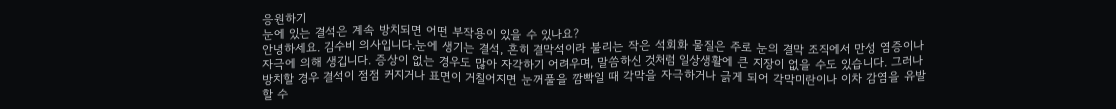응원하기
눈에 있는 결석은 계속 방치되면 어떤 부작용이 있을 수 있나요?
안녕하세요. 김수비 의사입니다.눈에 생기는 결석, 흔히 결막석이라 불리는 작은 석회화 물질은 주로 눈의 결막 조직에서 만성 염증이나 자극에 의해 생깁니다. 증상이 없는 경우도 많아 자각하기 어려우며, 말씀하신 것처럼 일상생활에 큰 지장이 없을 수도 있습니다. 그러나 방치할 경우 결석이 점점 커지거나 표면이 거칠어지면 눈꺼풀을 깜빡일 때 각막을 자극하거나 긁게 되어 각막미란이나 이차 감염을 유발할 수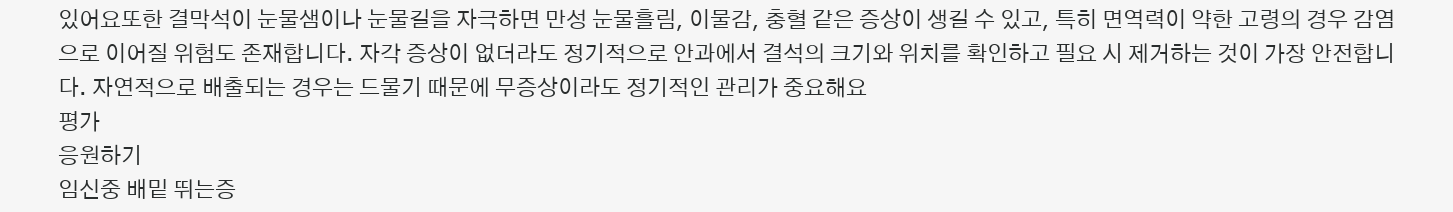있어요또한 결막석이 눈물샘이나 눈물길을 자극하면 만성 눈물흘림, 이물감, 충혈 같은 증상이 생길 수 있고, 특히 면역력이 약한 고령의 경우 감염으로 이어질 위험도 존재합니다. 자각 증상이 없더라도 정기적으로 안과에서 결석의 크기와 위치를 확인하고 필요 시 제거하는 것이 가장 안전합니다. 자연적으로 배출되는 경우는 드물기 때문에 무증상이라도 정기적인 관리가 중요해요
평가
응원하기
임신중 배밑 뛰는증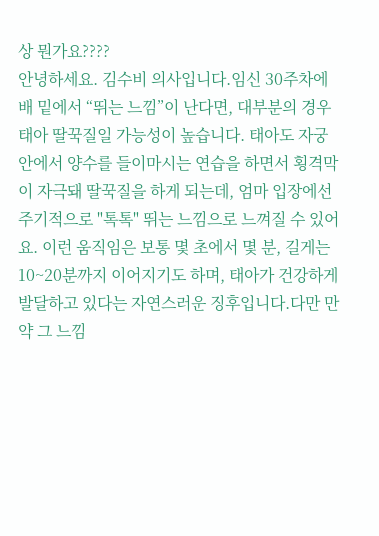상 뭔가요????
안녕하세요. 김수비 의사입니다.임신 30주차에 배 밑에서 “뛰는 느낌”이 난다면, 대부분의 경우 태아 딸꾹질일 가능성이 높습니다. 태아도 자궁 안에서 양수를 들이마시는 연습을 하면서 횡격막이 자극돼 딸꾹질을 하게 되는데, 엄마 입장에선 주기적으로 "톡톡" 뛰는 느낌으로 느껴질 수 있어요. 이런 움직임은 보통 몇 초에서 몇 분, 길게는 10~20분까지 이어지기도 하며, 태아가 건강하게 발달하고 있다는 자연스러운 징후입니다.다만 만약 그 느낌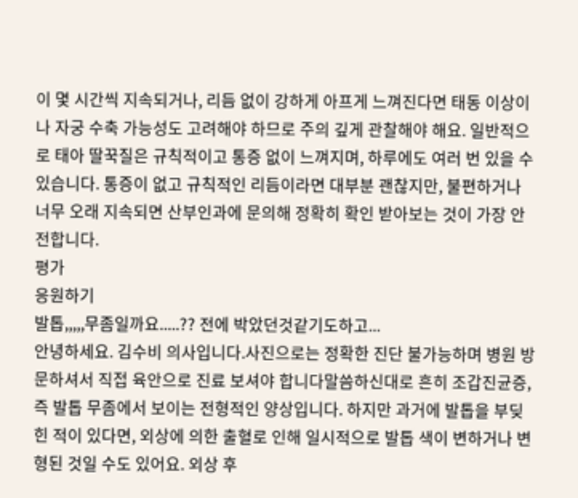이 몇 시간씩 지속되거나, 리듬 없이 강하게 아프게 느껴진다면 태동 이상이나 자궁 수축 가능성도 고려해야 하므로 주의 깊게 관찰해야 해요. 일반적으로 태아 딸꾹질은 규칙적이고 통증 없이 느껴지며, 하루에도 여러 번 있을 수 있습니다. 통증이 없고 규칙적인 리듬이라면 대부분 괜찮지만, 불편하거나 너무 오래 지속되면 산부인과에 문의해 정확히 확인 받아보는 것이 가장 안전합니다.
평가
응원하기
발톱,,,,,무좀일까요.....?? 전에 박았던것같기도하고...
안녕하세요. 김수비 의사입니다.사진으로는 정확한 진단 불가능하며 병원 방문하셔서 직접 육안으로 진료 보셔야 합니다말씀하신대로 흔히 조갑진균증, 즉 발톱 무좀에서 보이는 전형적인 양상입니다. 하지만 과거에 발톱을 부딪힌 적이 있다면, 외상에 의한 출혈로 인해 일시적으로 발톱 색이 변하거나 변형된 것일 수도 있어요. 외상 후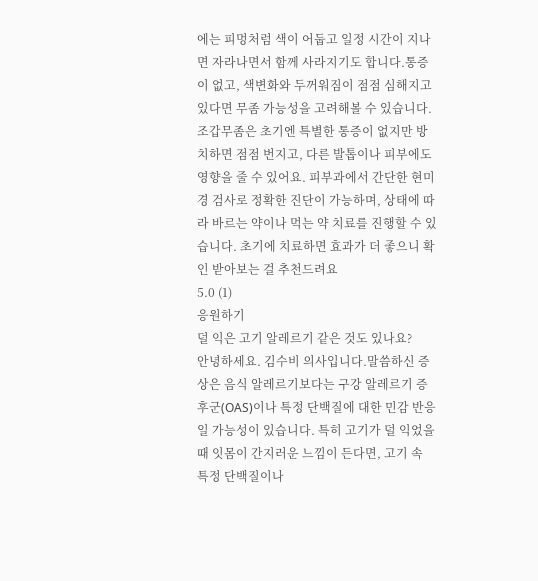에는 피멍처럼 색이 어둡고 일정 시간이 지나면 자라나면서 함께 사라지기도 합니다.통증이 없고, 색변화와 두꺼워짐이 점점 심해지고 있다면 무좀 가능성을 고려해볼 수 있습니다. 조갑무좀은 초기엔 특별한 통증이 없지만 방치하면 점점 번지고, 다른 발톱이나 피부에도 영향을 줄 수 있어요. 피부과에서 간단한 현미경 검사로 정확한 진단이 가능하며, 상태에 따라 바르는 약이나 먹는 약 치료를 진행할 수 있습니다. 초기에 치료하면 효과가 더 좋으니 확인 받아보는 걸 추천드려요
5.0 (1)
응원하기
덜 익은 고기 알레르기 같은 것도 있나요?
안녕하세요. 김수비 의사입니다.말씀하신 증상은 음식 알레르기보다는 구강 알레르기 증후군(OAS)이나 특정 단백질에 대한 민감 반응일 가능성이 있습니다. 특히 고기가 덜 익었을 때 잇몸이 간지러운 느낌이 든다면, 고기 속 특정 단백질이나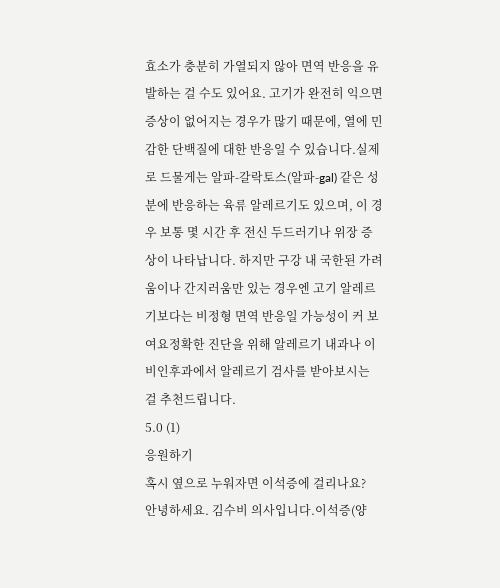효소가 충분히 가열되지 않아 면역 반응을 유발하는 걸 수도 있어요. 고기가 완전히 익으면 증상이 없어지는 경우가 많기 때문에, 열에 민감한 단백질에 대한 반응일 수 있습니다.실제로 드물게는 알파-갈락토스(알파-gal) 같은 성분에 반응하는 육류 알레르기도 있으며, 이 경우 보통 몇 시간 후 전신 두드러기나 위장 증상이 나타납니다. 하지만 구강 내 국한된 가려움이나 간지러움만 있는 경우엔 고기 알레르기보다는 비정형 면역 반응일 가능성이 커 보여요정확한 진단을 위해 알레르기 내과나 이비인후과에서 알레르기 검사를 받아보시는 걸 추천드립니다.
5.0 (1)
응원하기
혹시 옆으로 누워자면 이석증에 걸리나요?
안녕하세요. 김수비 의사입니다.이석증(양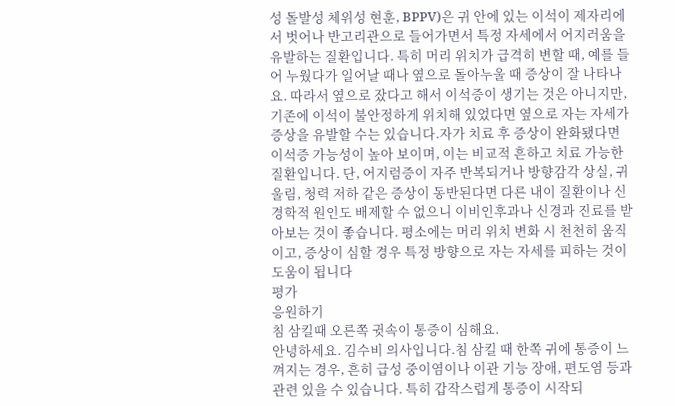성 돌발성 체위성 현훈, BPPV)은 귀 안에 있는 이석이 제자리에서 벗어나 반고리관으로 들어가면서 특정 자세에서 어지러움을 유발하는 질환입니다. 특히 머리 위치가 급격히 변할 때, 예를 들어 누웠다가 일어날 때나 옆으로 돌아누울 때 증상이 잘 나타나요. 따라서 옆으로 잤다고 해서 이석증이 생기는 것은 아니지만, 기존에 이석이 불안정하게 위치해 있었다면 옆으로 자는 자세가 증상을 유발할 수는 있습니다.자가 치료 후 증상이 완화됐다면 이석증 가능성이 높아 보이며, 이는 비교적 흔하고 치료 가능한 질환입니다. 단, 어지럼증이 자주 반복되거나 방향감각 상실, 귀울림, 청력 저하 같은 증상이 동반된다면 다른 내이 질환이나 신경학적 원인도 배제할 수 없으니 이비인후과나 신경과 진료를 받아보는 것이 좋습니다. 평소에는 머리 위치 변화 시 천천히 움직이고, 증상이 심할 경우 특정 방향으로 자는 자세를 피하는 것이 도움이 됩니다
평가
응원하기
침 삼킬때 오른쪽 귓속이 통증이 심해요.
안녕하세요. 김수비 의사입니다.침 삼킬 때 한쪽 귀에 통증이 느껴지는 경우, 흔히 급성 중이염이나 이관 기능 장애, 편도염 등과 관련 있을 수 있습니다. 특히 갑작스럽게 통증이 시작되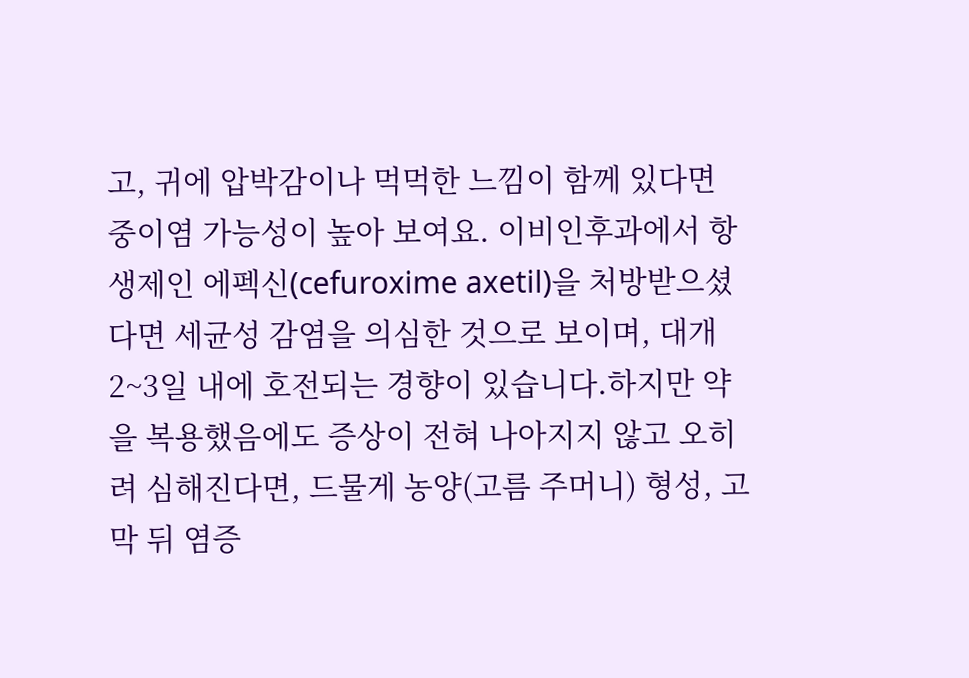고, 귀에 압박감이나 먹먹한 느낌이 함께 있다면 중이염 가능성이 높아 보여요. 이비인후과에서 항생제인 에펙신(cefuroxime axetil)을 처방받으셨다면 세균성 감염을 의심한 것으로 보이며, 대개 2~3일 내에 호전되는 경향이 있습니다.하지만 약을 복용했음에도 증상이 전혀 나아지지 않고 오히려 심해진다면, 드물게 농양(고름 주머니) 형성, 고막 뒤 염증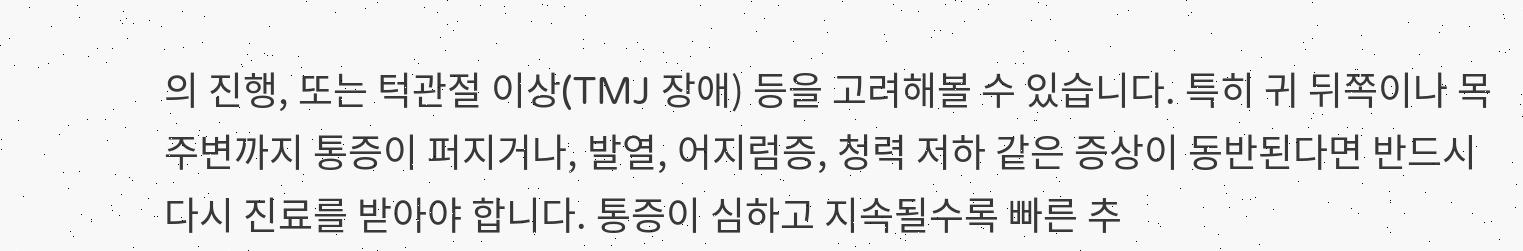의 진행, 또는 턱관절 이상(TMJ 장애) 등을 고려해볼 수 있습니다. 특히 귀 뒤쪽이나 목 주변까지 통증이 퍼지거나, 발열, 어지럼증, 청력 저하 같은 증상이 동반된다면 반드시 다시 진료를 받아야 합니다. 통증이 심하고 지속될수록 빠른 추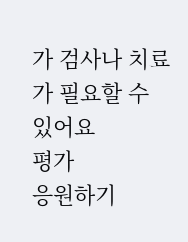가 검사나 치료가 필요할 수 있어요
평가
응원하기